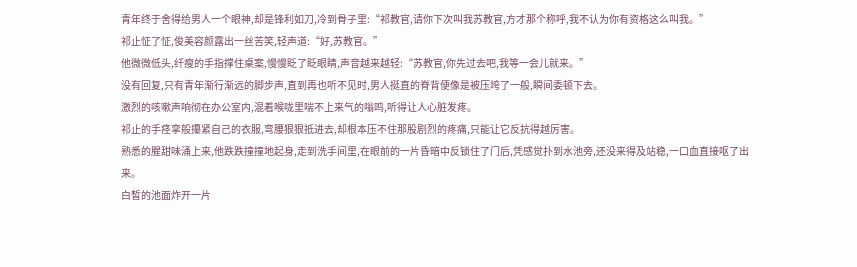青年终于舍得给男人一个眼神,却是锋利如刀,冷到骨子里:“祁教官,请你下次叫我苏教官,方才那个称呼,我不认为你有资格这么叫我。”
祁止怔了怔,俊美容颜露出一丝苦笑,轻声道:“好,苏教官。”
他微微低头,纤瘦的手指撑住桌案,慢慢眨了眨眼睛,声音越来越轻:“苏教官,你先过去吧,我等一会儿就来。”
没有回复,只有青年渐行渐远的脚步声,直到再也听不见时,男人挺直的脊背便像是被压垮了一般,瞬间委顿下去。
激烈的咳嗽声响彻在办公室内,混着喉咙里喘不上来气的嗡鸣,听得让人心脏发疼。
祁止的手痉挛般攥紧自己的衣服,弯腰狠狠抵进去,却根本压不住那股剧烈的疼痛,只能让它反抗得越厉害。
熟悉的腥甜味涌上来,他跌跌撞撞地起身,走到洗手间里,在眼前的一片昏暗中反锁住了门后,凭感觉扑到水池旁,还没来得及站稳,一口血直接呕了出来。
白皙的池面炸开一片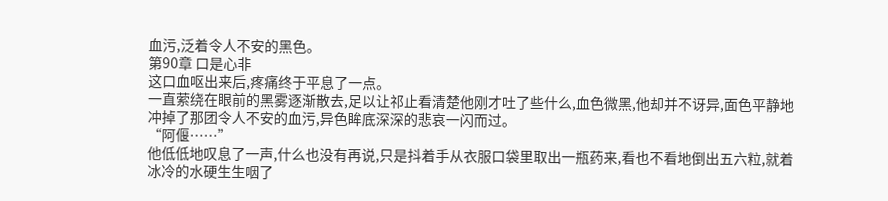血污,泛着令人不安的黑色。
第90章 口是心非
这口血呕出来后,疼痛终于平息了一点。
一直萦绕在眼前的黑雾逐渐散去,足以让祁止看清楚他刚才吐了些什么,血色微黑,他却并不讶异,面色平静地冲掉了那团令人不安的血污,异色眸底深深的悲哀一闪而过。
“阿偃……”
他低低地叹息了一声,什么也没有再说,只是抖着手从衣服口袋里取出一瓶药来,看也不看地倒出五六粒,就着冰冷的水硬生生咽了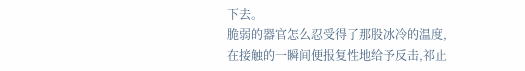下去。
脆弱的器官怎么忍受得了那股冰冷的温度,在接触的一瞬间便报复性地给予反击,祁止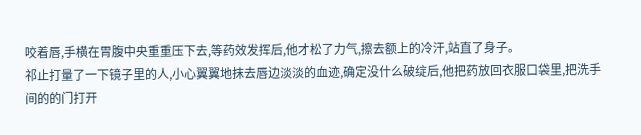咬着唇,手横在胃腹中央重重压下去,等药效发挥后,他才松了力气,擦去额上的冷汗,站直了身子。
祁止打量了一下镜子里的人,小心翼翼地抹去唇边淡淡的血迹,确定没什么破绽后,他把药放回衣服口袋里,把洗手间的的门打开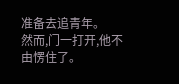准备去追青年。
然而,门一打开,他不由愣住了。